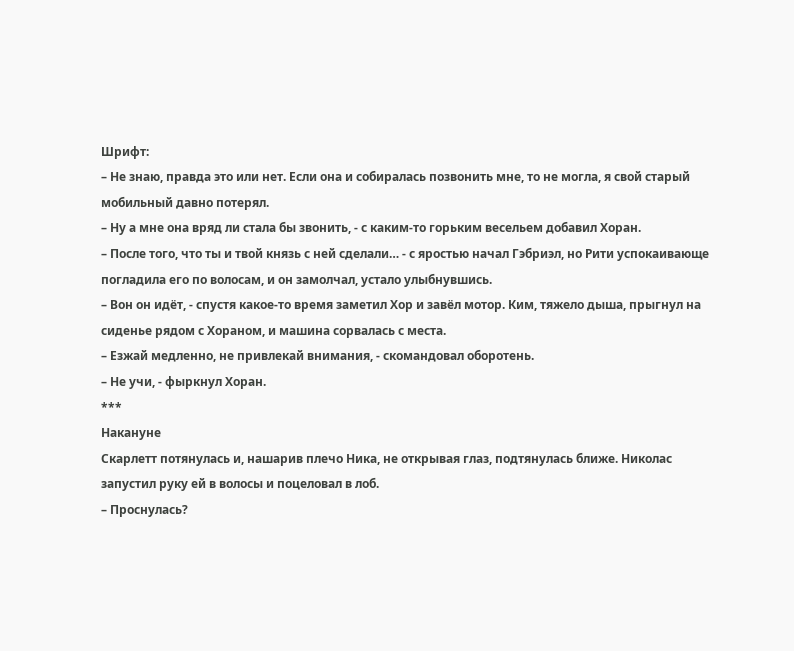Шрифт:
– Не знаю, правда это или нет. Если она и собиралась позвонить мне, то не могла, я свой старый мобильный давно потерял.
– Ну а мне она вряд ли стала бы звонить, - с каким-то горьким весельем добавил Хоран.
– После того, что ты и твой князь с ней сделали… - с яростью начал Гэбриэл, но Рити успокаивающе погладила его по волосам, и он замолчал, устало улыбнувшись.
– Вон он идёт, - спустя какое-то время заметил Хор и завёл мотор. Ким, тяжело дыша, прыгнул на сиденье рядом с Хораном, и машина сорвалась с места.
– Езжай медленно, не привлекай внимания, - скомандовал оборотень.
– Не учи, - фыркнул Хоран.
***
Накануне
Скарлетт потянулась и, нашарив плечо Ника, не открывая глаз, подтянулась ближе. Николас запустил руку ей в волосы и поцеловал в лоб.
– Проснулась?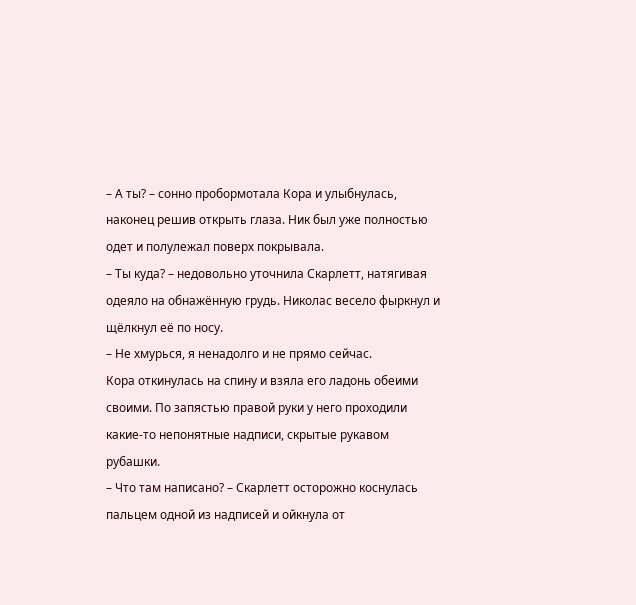– А ты? – сонно пробормотала Кора и улыбнулась, наконец решив открыть глаза. Ник был уже полностью одет и полулежал поверх покрывала.
– Ты куда? – недовольно уточнила Скарлетт, натягивая одеяло на обнажённую грудь. Николас весело фыркнул и щёлкнул её по носу.
– Не хмурься, я ненадолго и не прямо сейчас.
Кора откинулась на спину и взяла его ладонь обеими своими. По запястью правой руки у него проходили какие-то непонятные надписи, скрытые рукавом рубашки.
– Что там написано? – Скарлетт осторожно коснулась пальцем одной из надписей и ойкнула от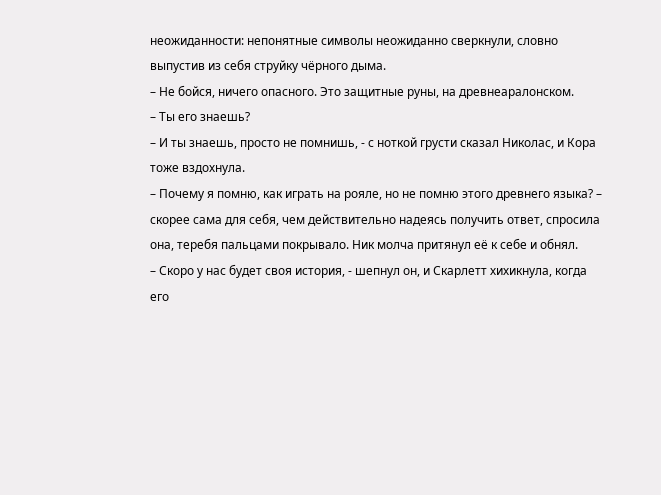неожиданности: непонятные символы неожиданно сверкнули, словно выпустив из себя струйку чёрного дыма.
– Не бойся, ничего опасного. Это защитные руны, на древнеаралонском.
– Ты его знаешь?
– И ты знаешь, просто не помнишь, - с ноткой грусти сказал Николас, и Кора тоже вздохнула.
– Почему я помню, как играть на рояле, но не помню этого древнего языка? – скорее сама для себя, чем действительно надеясь получить ответ, спросила она, теребя пальцами покрывало. Ник молча притянул её к себе и обнял.
– Скоро у нас будет своя история, - шепнул он, и Скарлетт хихикнула, когда его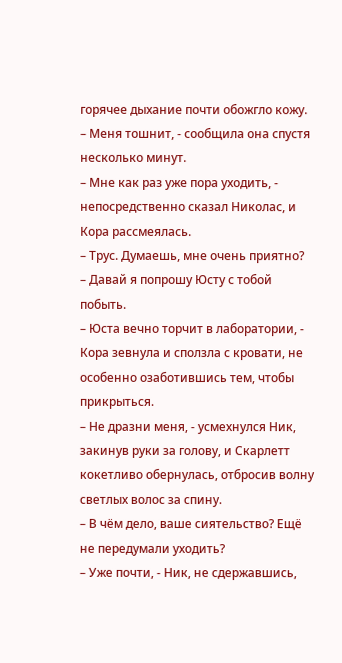горячее дыхание почти обожгло кожу.
– Меня тошнит, - сообщила она спустя несколько минут.
– Мне как раз уже пора уходить, - непосредственно сказал Николас, и Кора рассмеялась.
– Трус. Думаешь, мне очень приятно?
– Давай я попрошу Юсту с тобой побыть.
– Юста вечно торчит в лаборатории, - Кора зевнула и сползла с кровати, не особенно озаботившись тем, чтобы прикрыться.
– Не дразни меня, - усмехнулся Ник, закинув руки за голову, и Скарлетт кокетливо обернулась, отбросив волну светлых волос за спину.
– В чём дело, ваше сиятельство? Ещё не передумали уходить?
– Уже почти, - Ник, не сдержавшись,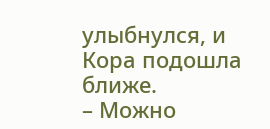улыбнулся, и Кора подошла ближе.
– Можно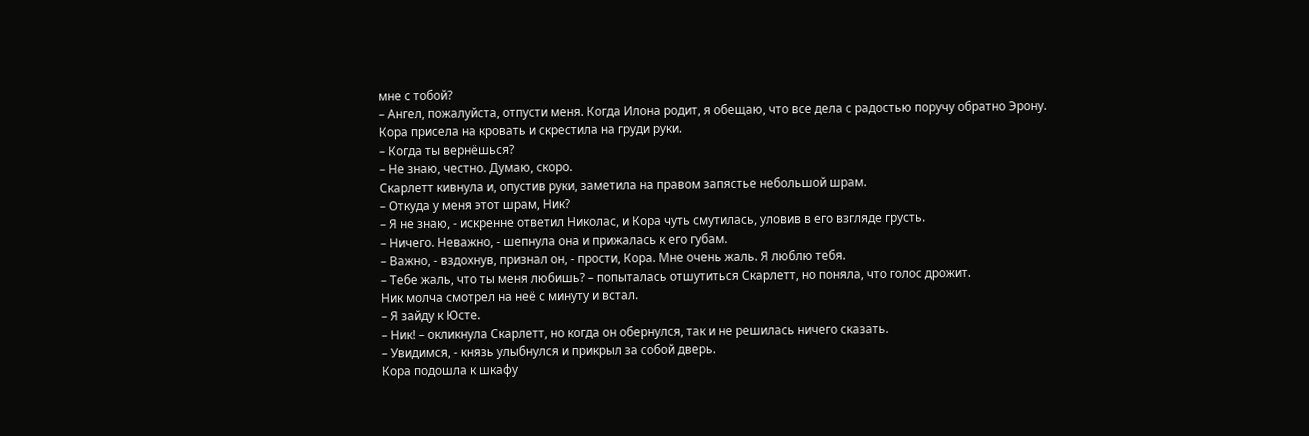мне с тобой?
– Ангел, пожалуйста, отпусти меня. Когда Илона родит, я обещаю, что все дела с радостью поручу обратно Эрону.
Кора присела на кровать и скрестила на груди руки.
– Когда ты вернёшься?
– Не знаю, честно. Думаю, скоро.
Скарлетт кивнула и, опустив руки, заметила на правом запястье небольшой шрам.
– Откуда у меня этот шрам, Ник?
– Я не знаю, - искренне ответил Николас, и Кора чуть смутилась, уловив в его взгляде грусть.
– Ничего. Неважно, - шепнула она и прижалась к его губам.
– Важно, - вздохнув, признал он, - прости, Кора. Мне очень жаль. Я люблю тебя.
– Тебе жаль, что ты меня любишь? – попыталась отшутиться Скарлетт, но поняла, что голос дрожит.
Ник молча смотрел на неё с минуту и встал.
– Я зайду к Юсте.
– Ник! – окликнула Скарлетт, но когда он обернулся, так и не решилась ничего сказать.
– Увидимся, - князь улыбнулся и прикрыл за собой дверь.
Кора подошла к шкафу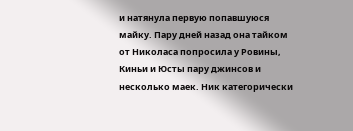и натянула первую попавшуюся майку. Пару дней назад она тайком от Николаса попросила у Ровины, Киньи и Юсты пару джинсов и несколько маек. Ник категорически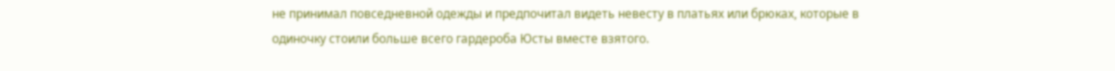не принимал повседневной одежды и предпочитал видеть невесту в платьях или брюках, которые в одиночку стоили больше всего гардероба Юсты вместе взятого.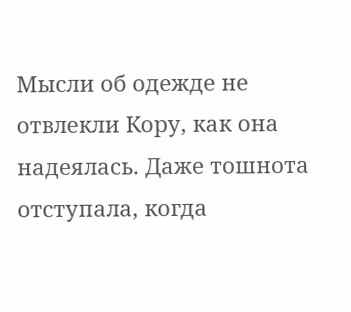Мысли об одежде не отвлекли Кору, как она надеялась. Даже тошнота отступала, когда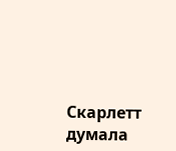Скарлетт думала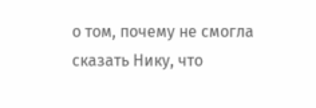о том, почему не смогла сказать Нику, что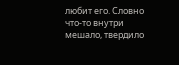любит его. Словно что-то внутри мешало, твердило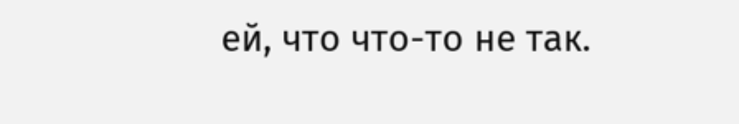ей, что что-то не так.